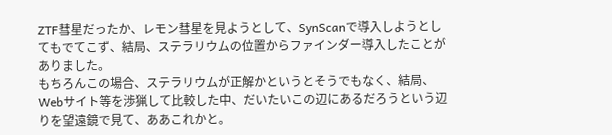ZTF彗星だったか、レモン彗星を見ようとして、SynScanで導入しようとしてもでてこず、結局、ステラリウムの位置からファインダー導入したことがありました。
もちろんこの場合、ステラリウムが正解かというとそうでもなく、結局、Webサイト等を渉猟して比較した中、だいたいこの辺にあるだろうという辺りを望遠鏡で見て、ああこれかと。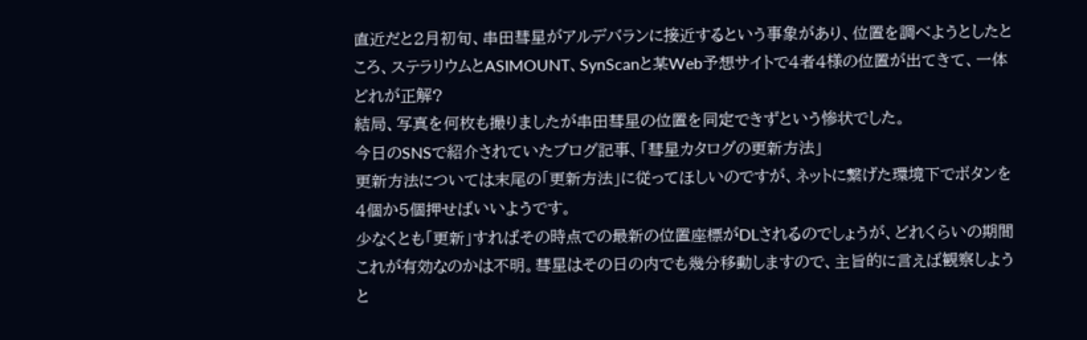直近だと2月初旬、串田彗星がアルデバランに接近するという事象があり、位置を調べようとしたところ、ステラリウムとASIMOUNT、SynScanと某Web予想サイトで4者4様の位置が出てきて、一体どれが正解?
結局、写真を何枚も撮りましたが串田彗星の位置を同定できずという惨状でした。
今日のSNSで紹介されていたブログ記事、「彗星カタログの更新方法」
更新方法については末尾の「更新方法」に従ってほしいのですが、ネットに繋げた環境下でボタンを4個か5個押せばいいようです。
少なくとも「更新」すればその時点での最新の位置座標がDLされるのでしょうが、どれくらいの期間これが有効なのかは不明。彗星はその日の内でも幾分移動しますので、主旨的に言えば観察しようと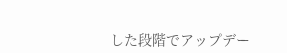した段階でアップデー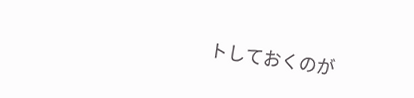トしておくのが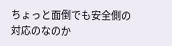ちょっと面倒でも安全側の対応のなのか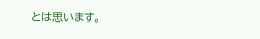とは思います。